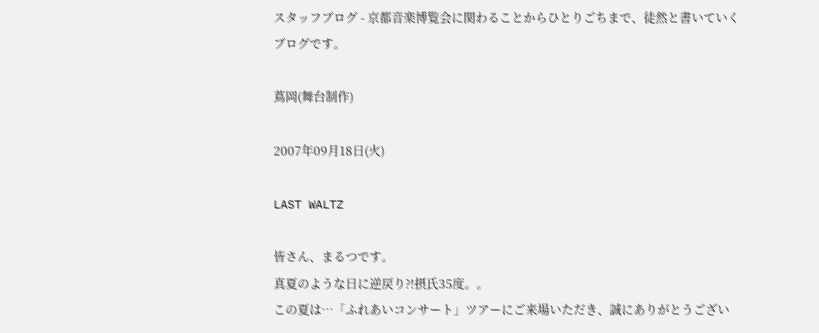スタッフブログ - 京都音楽博覧会に関わることからひとりごちまで、徒然と書いていくブログです。

蔦岡(舞台制作)

2007年09月18日(火)

LAST WALTZ

皆さん、まるつです。
真夏のような日に逆戻り?!摂氏35度。。
この夏は…「ふれあいコンサート」ツアーにご来場いただき、誠にありがとうござい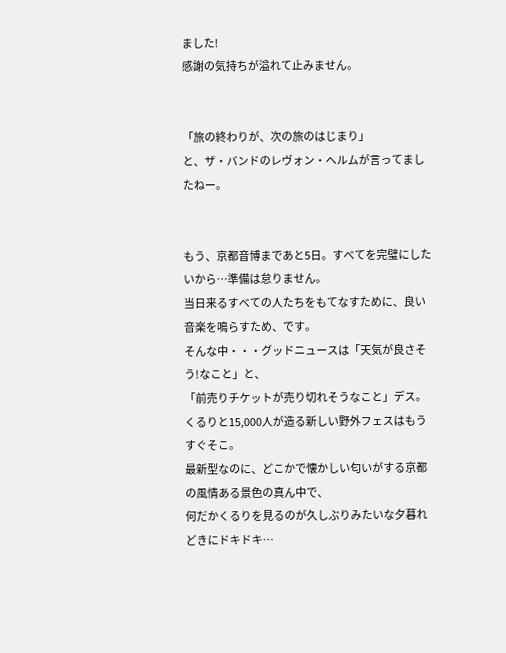ました!
感謝の気持ちが溢れて止みません。


「旅の終わりが、次の旅のはじまり」
と、ザ・バンドのレヴォン・ヘルムが言ってましたねー。


もう、京都音博まであと5日。すべてを完璧にしたいから…準備は怠りません。
当日来るすべての人たちをもてなすために、良い音楽を鳴らすため、です。
そんな中・・・グッドニュースは「天気が良さそう!なこと」と、
「前売りチケットが売り切れそうなこと」デス。
くるりと15,000人が造る新しい野外フェスはもうすぐそこ。
最新型なのに、どこかで懐かしい匂いがする京都の風情ある景色の真ん中で、
何だかくるりを見るのが久しぶりみたいな夕暮れどきにドキドキ…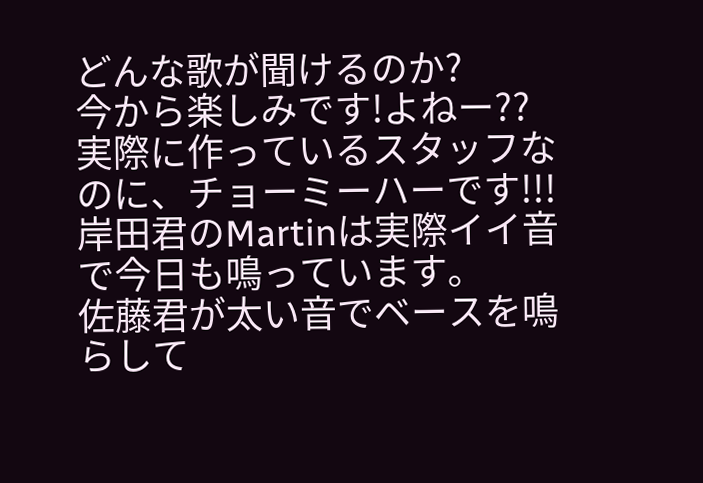どんな歌が聞けるのか?
今から楽しみです!よねー??
実際に作っているスタッフなのに、チョーミーハーです!!!
岸田君のMartinは実際イイ音で今日も鳴っています。
佐藤君が太い音でベースを鳴らして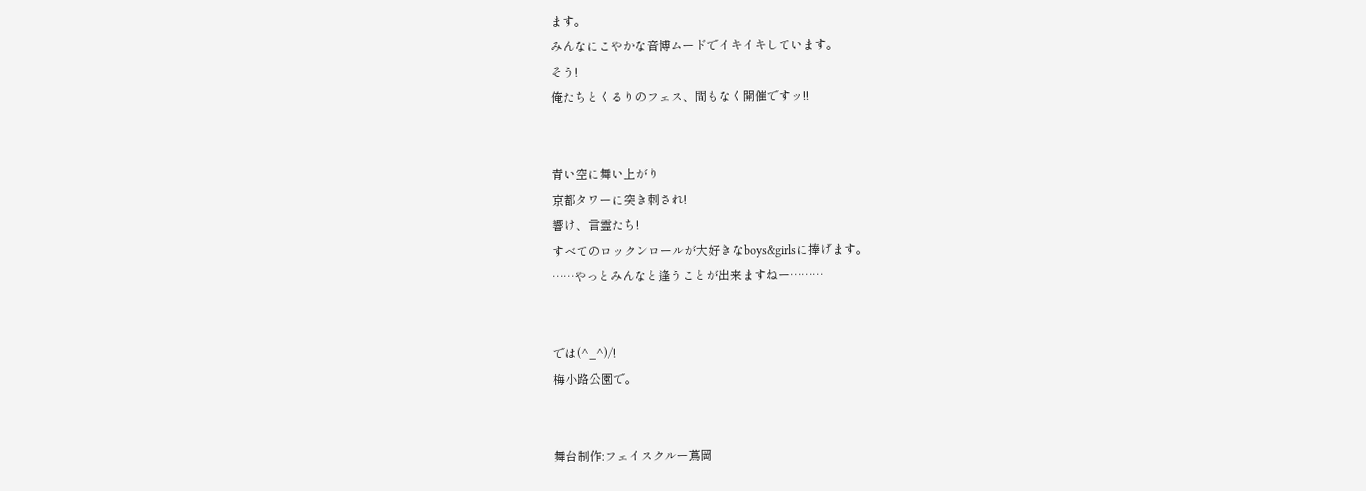ます。
みんなにこやかな音博ムードでイキイキしています。
そう!
俺たちとくるりのフェス、間もなく開催ですッ!!


青い空に舞い上がり
京都タワーに突き刺され!
響け、言霊たち!
すべてのロックンロールが大好きなboys&girlsに捧げます。
……やっとみんなと逢うことが出来ますねー………


では(^_^)/!
梅小路公園で。


舞台制作:フェイスクルー蔦岡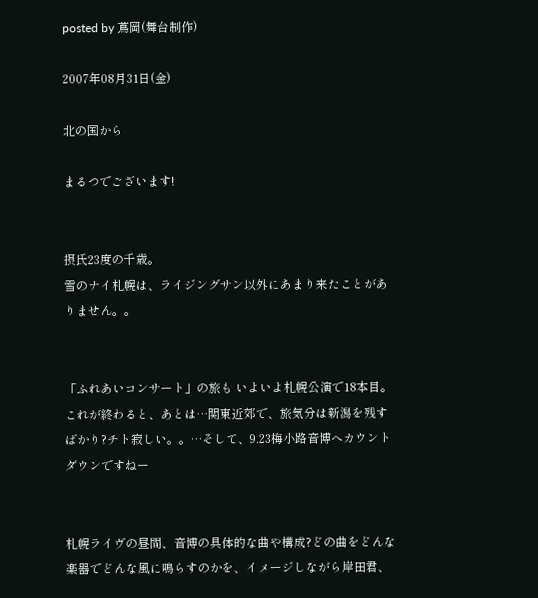posted by 蔦岡(舞台制作)

2007年08月31日(金)

北の国から

まるつでございます!


摂氏23度の千歳。
雪のナイ札幌は、ライジングサン以外にあまり来たことがありません。。


「ふれあいコンサート」の旅も いよいよ札幌公演で18本目。これが終わると、あとは…関東近郊で、旅気分は新潟を残すばかり?チト寂しい。。…そして、9.23梅小路音博へカウントダウンですねー


札幌ライヴの昼間、音博の具体的な曲や構成?どの曲をどんな楽器でどんな風に鳴らすのかを、イメージしながら岸田君、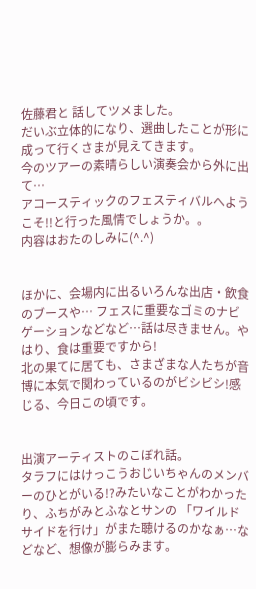佐藤君と 話してツメました。
だいぶ立体的になり、選曲したことが形に成って行くさまが見えてきます。
今のツアーの素晴らしい演奏会から外に出て…
アコースティックのフェスティバルへようこそ!!と行った風情でしょうか。。
内容はおたのしみに(^.^)


ほかに、会場内に出るいろんな出店・飲食のブースや… フェスに重要なゴミのナビゲーションなどなど…話は尽きません。やはり、食は重要ですから!
北の果てに居ても、さまざまな人たちが音博に本気で関わっているのがビシビシ!感じる、今日この頃です。


出演アーティストのこぼれ話。
タラフにはけっこうおじいちゃんのメンバーのひとがいる!?みたいなことがわかったり、ふちがみとふなとサンの 「ワイルドサイドを行け」がまた聴けるのかなぁ…などなど、想像が膨らみます。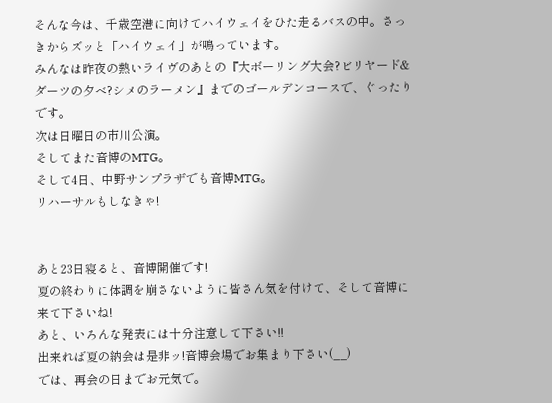そんな今は、千歳空港に向けてハイウェイをひた走るバスの中。さっきからズッと「ハイウェイ」が鳴っています。
みんなは昨夜の熱いライヴのあとの『大ボーリング大会?ビリヤード&ダーツの夕べ?シメのラーメン』までのゴールデンコースで、ぐったりです。
次は日曜日の市川公演。
そしてまた音博のMTG。
そして4日、中野サンプラザでも音博MTG。
リハーサルもしなきゃ!


あと23日寝ると、音博開催です!
夏の終わりに体調を崩さないように皆さん気を付けて、そして音博に来て下さいね!
あと、いろんな発表には十分注意して下さい!!
出来れば夏の納会は是非ッ!音博会場でお集まり下さい(__)
では、再会の日までお元気で。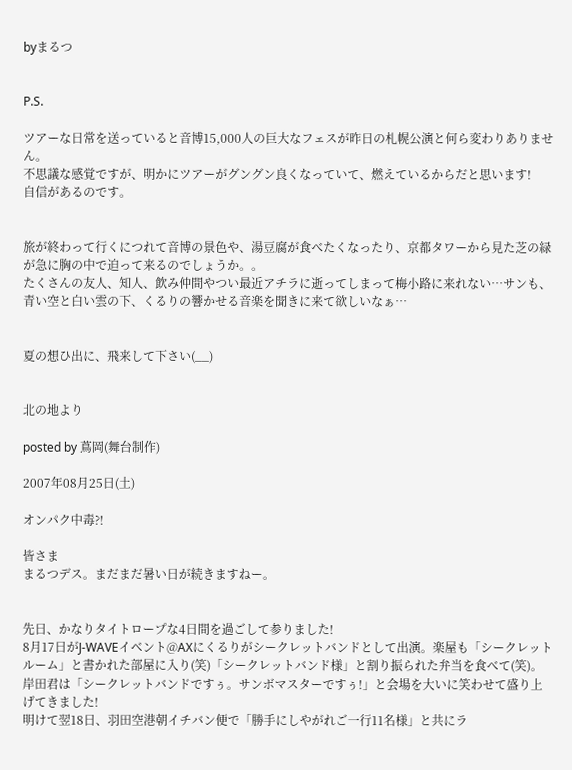byまるつ


P.S.

ツアーな日常を送っていると音博15,000人の巨大なフェスが昨日の札幌公演と何ら変わりありません。
不思議な感覚ですが、明かにツアーがグングン良くなっていて、燃えているからだと思います!
自信があるのです。


旅が終わって行くにつれて音博の景色や、湯豆腐が食べたくなったり、京都タワーから見た芝の緑が急に胸の中で迫って来るのでしょうか。。
たくさんの友人、知人、飲み仲間やつい最近アチラに逝ってしまって梅小路に来れない…サンも、青い空と白い雲の下、くるりの響かせる音楽を聞きに来て欲しいなぁ…


夏の想ひ出に、飛来して下さい(__)


北の地より

posted by 蔦岡(舞台制作)

2007年08月25日(土)

オンパク中毒?!

皆さま
まるつデス。まだまだ暑い日が続きますねー。


先日、かなりタイトロープな4日間を過ごして参りました!
8月17日がJ-WAVEイベント@AXにくるりがシークレットバンドとして出演。楽屋も「シークレットルーム」と書かれた部屋に入り(笑)「シークレットバンド様」と割り振られた弁当を食べて(笑)。岸田君は「シークレットバンドですぅ。サンボマスターですぅ!」と会場を大いに笑わせて盛り上げてきました!
明けて翌18日、羽田空港朝イチバン便で「勝手にしやがれご一行11名様」と共にラ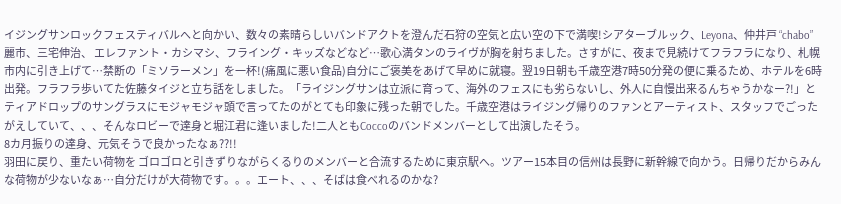イジングサンロックフェスティバルへと向かい、数々の素晴らしいバンドアクトを澄んだ石狩の空気と広い空の下で満喫!シアターブルック、Leyona、仲井戸 “chabo”麗市、三宅伸治、 エレファント・カシマシ、フライング・キッズなどなど…歌心満タンのライヴが胸を射ちました。さすがに、夜まで見続けてフラフラになり、札幌市内に引き上げて…禁断の「ミソラーメン」を一杯!(痛風に悪い食品)自分にご褒美をあげて早めに就寝。翌19日朝も千歳空港7時50分発の便に乗るため、ホテルを6時出発。フラフラ歩いてた佐藤タイジと立ち話をしました。「ライジングサンは立派に育って、海外のフェスにも劣らないし、外人に自慢出来るんちゃうかなー?!」とティアドロップのサングラスにモジャモジャ頭で言ってたのがとても印象に残った朝でした。千歳空港はライジング帰りのファンとアーティスト、スタッフでごったがえしていて、、、そんなロビーで達身と堀江君に逢いました!二人ともCoccoのバンドメンバーとして出演したそう。
8カ月振りの達身、元気そうで良かったなぁ??!!
羽田に戻り、重たい荷物を ゴロゴロと引きずりながらくるりのメンバーと合流するために東京駅へ。ツアー15本目の信州は長野に新幹線で向かう。日帰りだからみんな荷物が少ないなぁ…自分だけが大荷物です。。。エート、、、そばは食べれるのかな?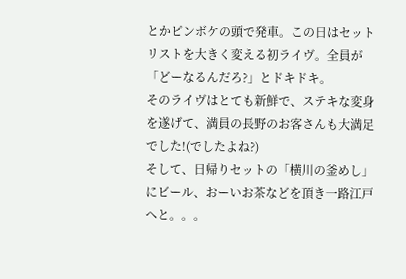とかピンボケの頭で発車。この日はセットリストを大きく変える初ライヴ。全員が「どーなるんだろ?」とドキドキ。
そのライヴはとても新鮮で、ステキな変身を遂げて、満員の長野のお客さんも大満足でした!(でしたよね?)
そして、日帰りセットの「横川の釜めし」にビール、おーいお茶などを頂き一路江戸へと。。。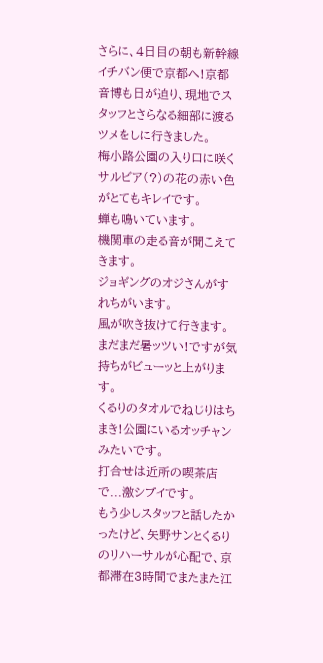さらに、4日目の朝も新幹線イチバン便で京都へ!京都音博も日が迫り、現地でスタッフとさらなる細部に渡るツメをしに行きました。
梅小路公園の入り口に咲くサルビア(?)の花の赤い色がとてもキレイです。
蝉も鳴いています。
機関車の走る音が聞こえてきます。
ジョギングのオジさんがすれちがいます。
風が吹き抜けて行きます。
まだまだ暑ッツい!ですが気持ちがビューッと上がります。
くるりのタオルでねじりはちまき!公園にいるオッチャンみたいです。
打合せは近所の喫茶店で...激シブイです。
もう少しスタッフと話したかったけど、矢野サンとくるりのリハーサルが心配で、京都滞在3時間でまたまた江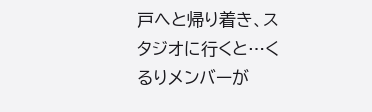戸へと帰り着き、スタジオに行くと…くるりメンバーが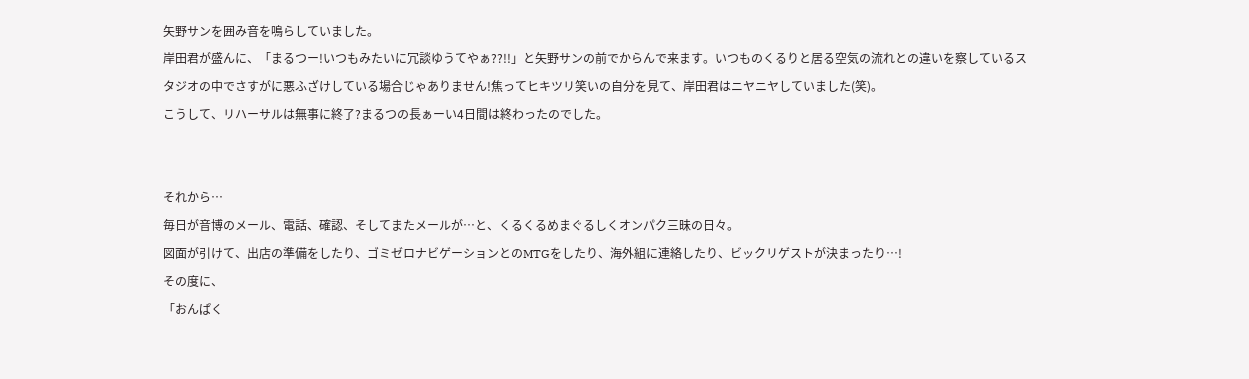矢野サンを囲み音を鳴らしていました。
岸田君が盛んに、「まるつー!いつもみたいに冗談ゆうてやぁ??!!」と矢野サンの前でからんで来ます。いつものくるりと居る空気の流れとの違いを察しているスタジオの中でさすがに悪ふざけしている場合じゃありません!焦ってヒキツリ笑いの自分を見て、岸田君はニヤニヤしていました(笑)。
こうして、リハーサルは無事に終了?まるつの長ぁーい4日間は終わったのでした。


それから…
毎日が音博のメール、電話、確認、そしてまたメールが…と、くるくるめまぐるしくオンパク三昧の日々。
図面が引けて、出店の準備をしたり、ゴミゼロナビゲーションとのMTGをしたり、海外組に連絡したり、ビックリゲストが決まったり…!
その度に、
「おんぱく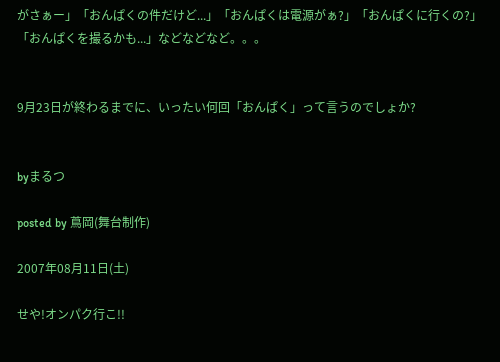がさぁー」「おんぱくの件だけど...」「おんぱくは電源がぁ?」「おんぱくに行くの?」
「おんぱくを撮るかも...」などなどなど。。。


9月23日が終わるまでに、いったい何回「おんぱく」って言うのでしょか?


byまるつ

posted by 蔦岡(舞台制作)

2007年08月11日(土)

せや!オンパク行こ!!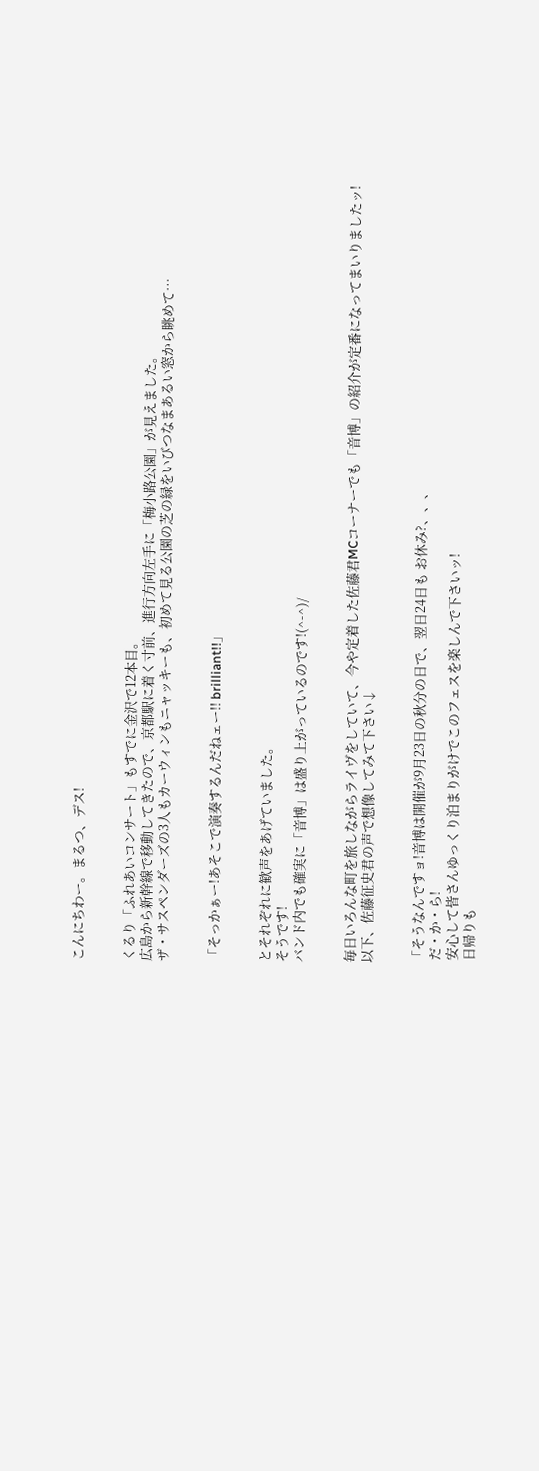こんにちわー。まるつ、デス!


くるり「ふれあいコンサート」もすでに金沢で12本目。
広島から新幹線で移動してきたので、京都駅に着く寸前、進行方向左手に「梅小路公園」が見えました。
ザ・サスペンダーズの3人もカーウィンもニャッキーも、初めて見る公園の芝の緑をいびつなまあるい窓から眺めて…


「そっかぁー!あそこで演奏するんだねェー!! brilliant!!」


とそれぞれに歓声をあげていました。
そうです!
バンド内でも確実に「音博」は盛り上がっているのです!(^-^)/


毎日いろんな町を旅しながらライヴをしていて、今や定着した佐藤君MCコーナーでも「音博」の紹介が定番になってまいりましたッ!
以下、佐藤征史君の声で想像してみて下さい↓


「そうなんですョ!音博は開催が9月23日の秋分の日で、翌日24日も お休み?、、、
 だ・か・ら!
 安心して皆さんゆっくり泊まりがけでこのフェスを楽しんで下さいッ!
 日帰りも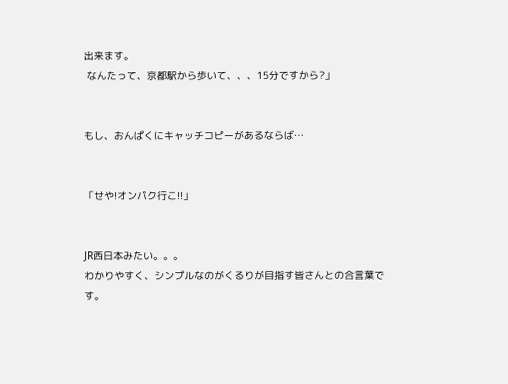出来ます。
 なんたって、京都駅から歩いて、、、15分ですから?」


もし、おんぱくにキャッチコピーがあるならば…


「せや!オンパク行こ!!」


JR西日本みたい。。。
わかりやすく、シンプルなのがくるりが目指す皆さんとの合言葉です。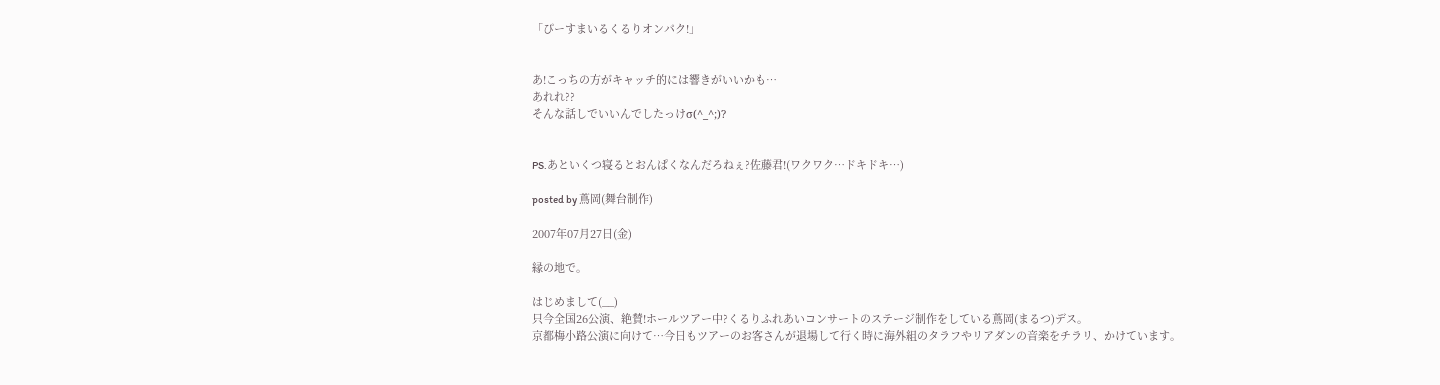「ぴーすまいるくるりオンパク!」


あ!こっちの方がキャッチ的には響きがいいかも…
あれれ??
そんな話しでいいんでしたっけσ(^_^;)?


PS.あといくつ寝るとおんぱくなんだろねぇ?佐藤君!(ワクワク…ドキドキ…)

posted by 蔦岡(舞台制作)

2007年07月27日(金)

縁の地で。

はじめまして(__)
只今全国26公演、絶賛!ホールツアー中?くるりふれあいコンサートのステージ制作をしている蔦岡(まるつ)デス。
京都梅小路公演に向けて…今日もツアーのお客さんが退場して行く時に海外組のタラフやリアダンの音楽をチラリ、かけています。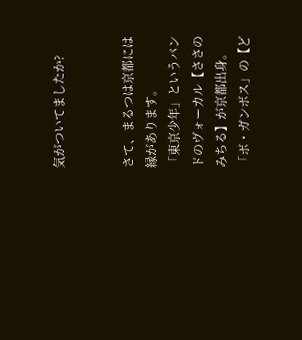気がついてましたか?


さて、まるつは京都には縁があります。
「東京少年」というバンドのヴォーカル【ささのみちる】が京都出身。
「ボ・ガンボス」の【ど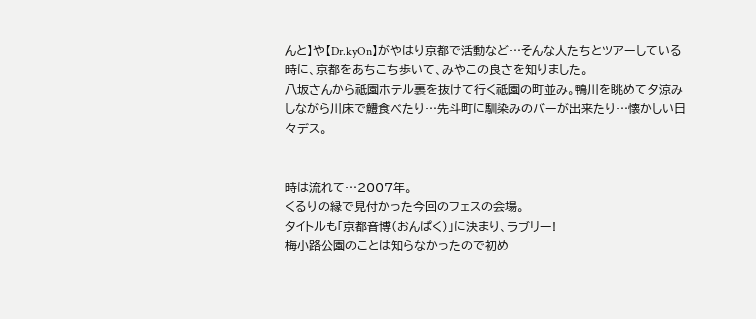んと】や【Dr.kyOn】がやはり京都で活動など…そんな人たちとツアーしている時に、京都をあちこち歩いて、みやこの良さを知りました。
八坂さんから祗園ホテル裏を抜けて行く祗園の町並み。鴨川を眺めて夕涼みしながら川床で鱧食べたり…先斗町に馴染みのバーが出来たり…懐かしい日々デス。


時は流れて…2007年。
くるりの縁で見付かった今回のフェスの会場。
タイトルも「京都音博(おんぱく)」に決まり、ラブリー!
梅小路公園のことは知らなかったので初め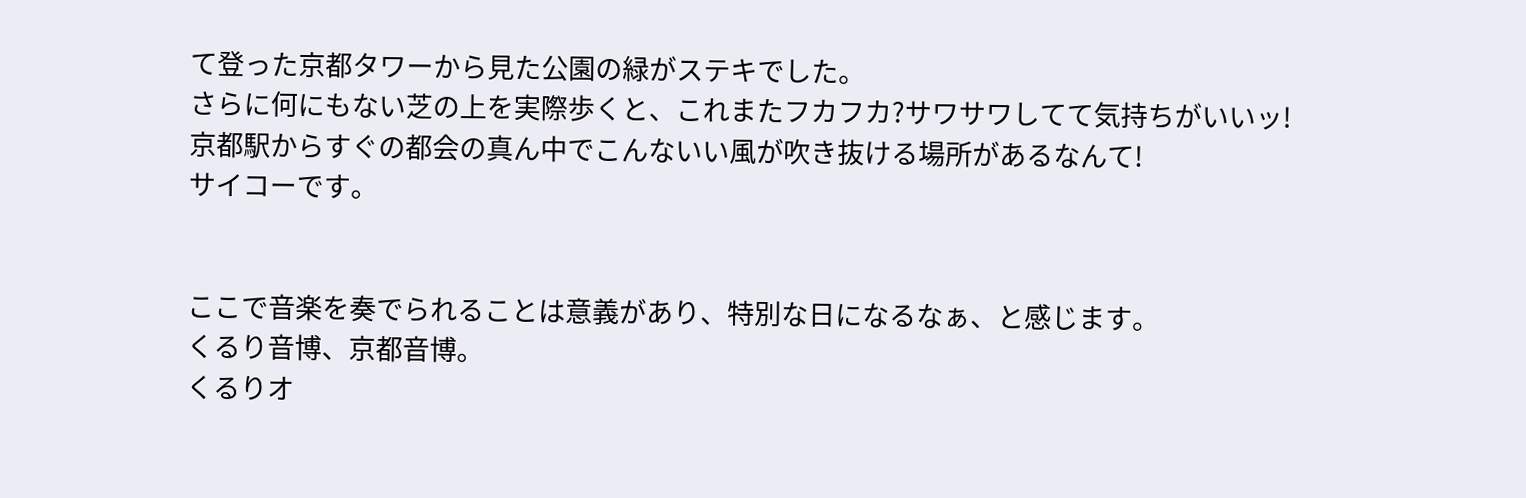て登った京都タワーから見た公園の緑がステキでした。
さらに何にもない芝の上を実際歩くと、これまたフカフカ?サワサワしてて気持ちがいいッ!
京都駅からすぐの都会の真ん中でこんないい風が吹き抜ける場所があるなんて!
サイコーです。


ここで音楽を奏でられることは意義があり、特別な日になるなぁ、と感じます。
くるり音博、京都音博。
くるりオ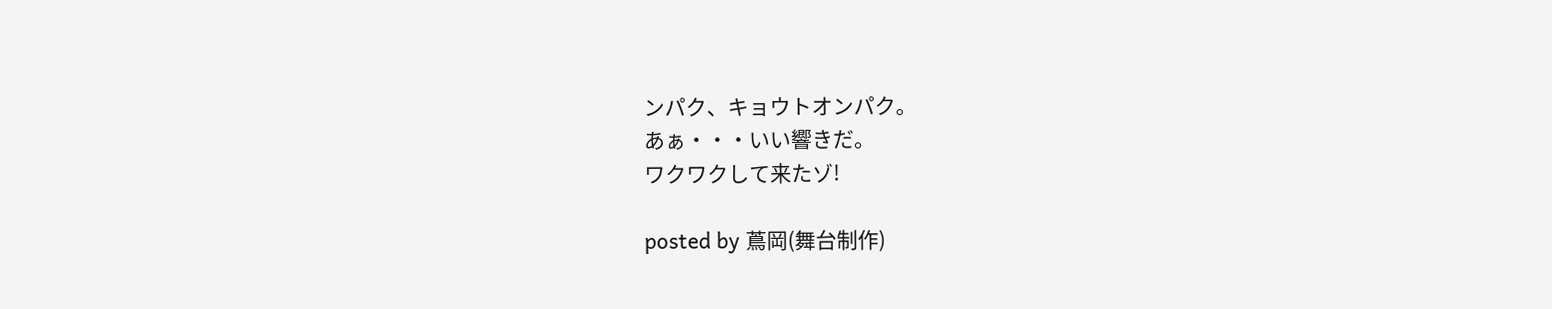ンパク、キョウトオンパク。
あぁ・・・いい響きだ。
ワクワクして来たゾ!

posted by 蔦岡(舞台制作)